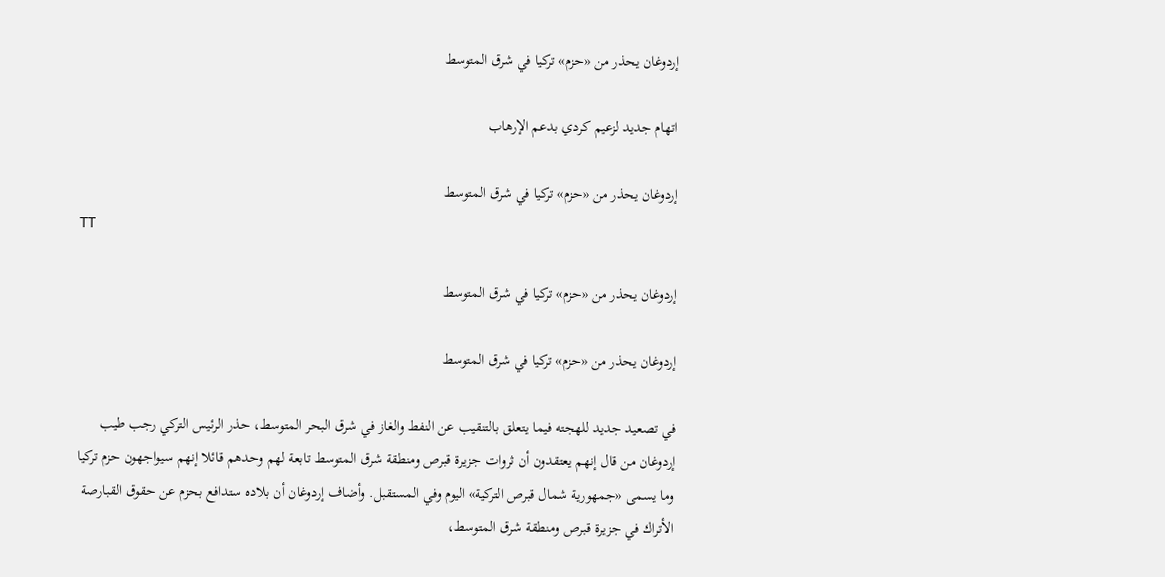إردوغان يحذر من «حزم» تركيا في شرق المتوسط

اتهام جديد لزعيم كردي بدعم الإرهاب

إردوغان يحذر من «حزم» تركيا في شرق المتوسط
TT

إردوغان يحذر من «حزم» تركيا في شرق المتوسط

إردوغان يحذر من «حزم» تركيا في شرق المتوسط

في تصعيد جديد للهجته فيما يتعلق بالتنقيب عن النفط والغاز في شرق البحر المتوسط، حذر الرئيس التركي رجب طيب إردوغان من قال إنهم يعتقدون أن ثروات جزيرة قبرص ومنطقة شرق المتوسط تابعة لهم وحدهم قائلا إنهم سيواجهون حزم تركيا وما يسمى «جمهورية شمال قبرص التركية» اليوم وفي المستقبل. وأضاف إردوغان أن بلاده ستدافع بحزم عن حقوق القبارصة الأتراك في جزيرة قبرص ومنطقة شرق المتوسط،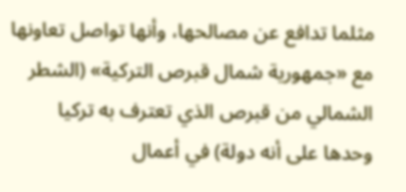مثلما تدافع عن مصالحها، وأنها تواصل تعاونها مع «جمهورية شمال قبرص التركية» (الشطر الشمالي من قبرص الذي تعترف به تركيا وحدها على أنه دولة) في أعمال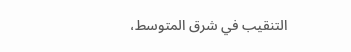التنقيب في شرق المتوسط،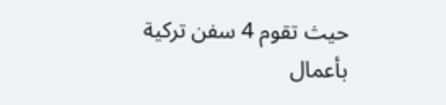حيث تقوم 4 سفن تركية بأعمال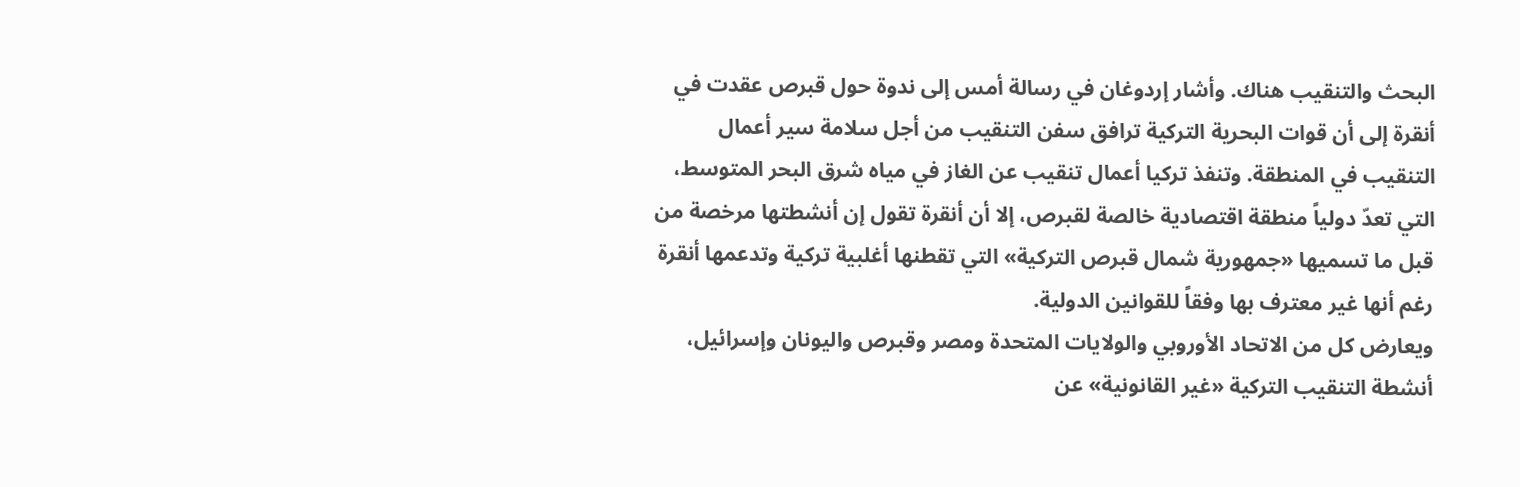البحث والتنقيب هناك. وأشار إردوغان في رسالة أمس إلى ندوة حول قبرص عقدت في أنقرة إلى أن قوات البحرية التركية ترافق سفن التنقيب من أجل سلامة سير أعمال التنقيب في المنطقة. وتنفذ تركيا أعمال تنقيب عن الغاز في مياه شرق البحر المتوسط، التي تعدّ دولياً منطقة اقتصادية خالصة لقبرص، إلا أن أنقرة تقول إن أنشطتها مرخصة من قبل ما تسميها «جمهورية شمال قبرص التركية» التي تقطنها أغلبية تركية وتدعمها أنقرة رغم أنها غير معترف بها وفقاً للقوانين الدولية.
ويعارض كل من الاتحاد الأوروبي والولايات المتحدة ومصر وقبرص واليونان وإسرائيل، أنشطة التنقيب التركية «غير القانونية» عن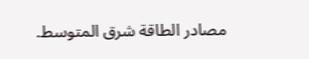مصادر الطاقة شرق المتوسط.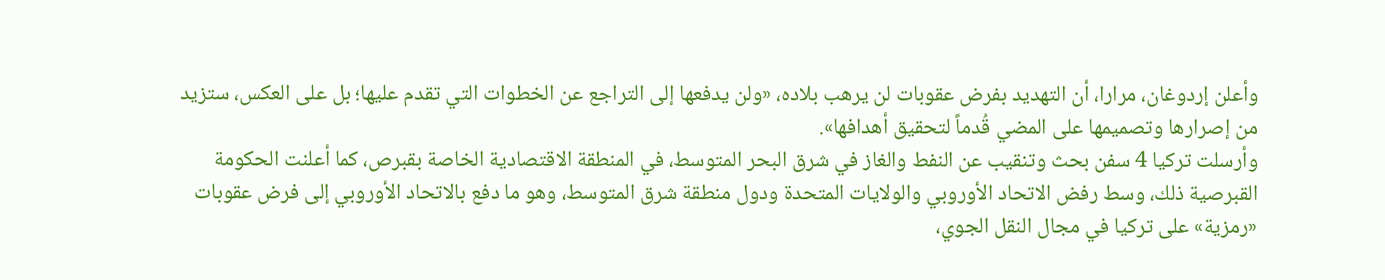وأعلن إردوغان، مرارا، أن التهديد بفرض عقوبات لن يرهب بلاده، «ولن يدفعها إلى التراجع عن الخطوات التي تقدم عليها؛ بل على العكس، ستزيد من إصرارها وتصميمها على المضي قُدماً لتحقيق أهدافها».
وأرسلت تركيا 4 سفن بحث وتنقيب عن النفط والغاز في شرق البحر المتوسط، في المنطقة الاقتصادية الخاصة بقبرص، كما أعلنت الحكومة القبرصية ذلك، وسط رفض الاتحاد الأوروبي والولايات المتحدة ودول منطقة شرق المتوسط، وهو ما دفع بالاتحاد الأوروبي إلى فرض عقوبات «رمزية» على تركيا في مجال النقل الجوي،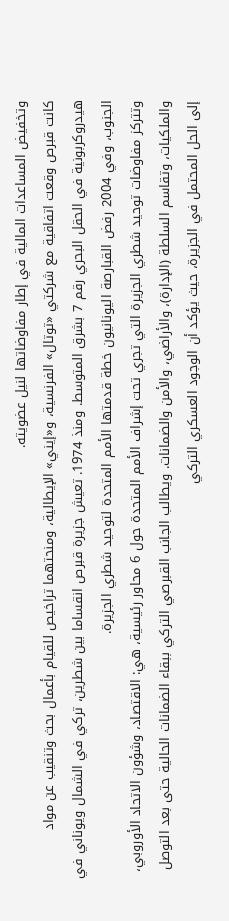وتخفيض المساعدات المالية في إطار مفاوضاتها لنيل عضويته.
كانت قبرص وقعت اتفاقية مع شركتي «توتال» الفرنسية، و«إيني» الإيطالية، ومنحتهما تراخيص للقيام بأعمال بحث وتنقيب عن مواد هيدروكربونية في الحقل البحري رقم 7 بشرق المتوسط. ومنذ 1974. تعيش جزيرة قبرص انقساما بين شطرين، تركي في الشمال ويوناني في الجنوب، وفي 2004 رفض القبارصة اليونانيون خطة قدمتها الأمم المتحدة لتوحيد شطري الجزيرة.
وتتركز مفاوضات توحيد شطري الجزيرة التي تجري تحت إشراف الأمم المتحدة حول 6 محاور رئيسية، هي: الاقتصاد، وشؤون الاتحاد الأوروبي، والملكيات، وتقاسم السلطة (الإدارة)، والأراضي، والأمن والضمانات. ويطالب الجانب القبرصي التركي ببقاء الضمانات الحالية حتى بعد التوصل إلى الحل المحتمل في الجزيرة، حيث يؤكد أن الوجود العسكري التركي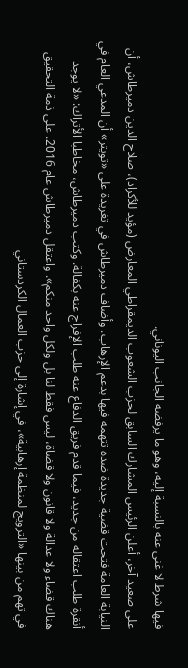فيها شرط لا غنى عنه بالنسبة إليه، وهو ما يرفضه الجانب اليوناني.
على صعيد آخر، أعلن الرئيس المشارك السابق لحزب الشعوب الديمقراطي المعارض (مؤيد للأكراد)، صلاح الدين دميرطاش، أن النيابة العامة فتحت قضية جديدة ضده تتهمه فيها بدعم الإرهاب. وأضاف دميرطاش في تغريدة على «تويتر» أن المدعي العام في أنقرة طلب اعتقاله من جديد، فيما قدم فريق الدفاع عنه طلب الإفراج عنه بكفالة. وكتب دميرطاش، مخاطبا الأتراك: «لا يوجد هناك قضاء ولا عدالة ولا قانون ولا قضاة، ليس فقط لنا بل ولكل واحد منكم». واعتقل دميرطاش عام 2016. على ذمة التحقيق في تهم من بينها «الترويج لمنظمة إرهابية»، في إشارة إلى حزب العمال الكردستاني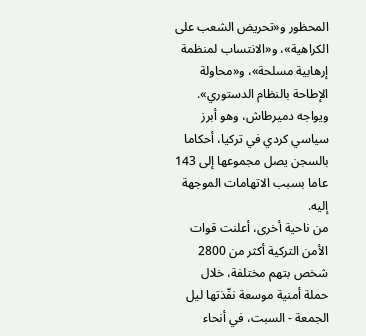المحظور و«تحريض الشعب على الكراهية»، و«الانتساب لمنظمة إرهابية مسلحة»، و«محاولة الإطاحة بالنظام الدستوري». ويواجه دميرطاش، وهو أبرز سياسي كردي في تركيا، أحكاما بالسجن يصل مجموعها إلى 143 عاما بسبب الاتهامات الموجهة إليه.
من ناحية أخرى، أعلنت قوات الأمن التركية أكثر من 2800 شخص بتهم مختلفة، خلال حملة أمنية موسعة نفّذتها ليل الجمعة - السبت، في أنحاء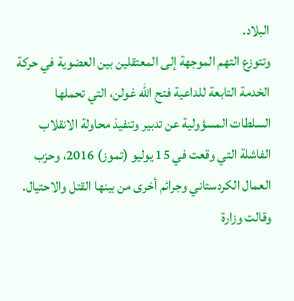البلاد.
وتتوزع التهم الموجهة إلى المعتقلين بين العضوية في حركة الخدمة التابعة للداعية فتح الله غولن، التي تحملها السلطات المسؤولية عن تدبير وتنفيذ محاولة الانقلاب الفاشلة التي وقعت في 15 يوليو (تموز) 2016، وحزب العمال الكردستاني وجرائم أخرى من بينها القتل والاحتيال. وقالت وزارة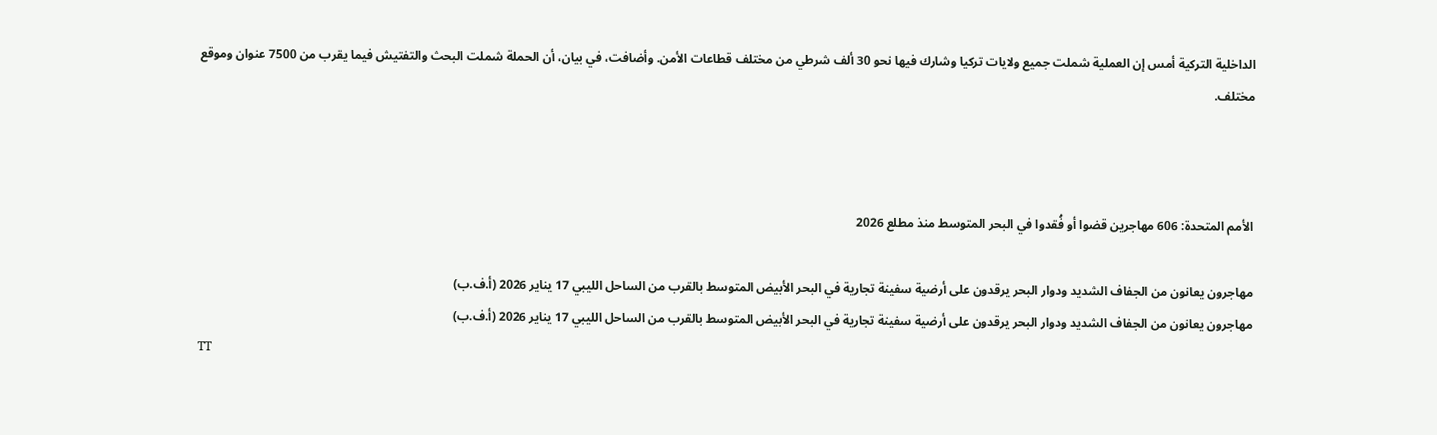الداخلية التركية أمس إن العملية شملت جميع ولايات تركيا وشارك فيها نحو 30 ألف شرطي من مختلف قطاعات الأمن. وأضافت، في بيان، أن الحملة شملت البحث والتفتيش فيما يقرب من 7500 عنوان وموقع مختلف.



الأمم المتحدة: 606 مهاجرين قضوا أو فُقدوا في البحر المتوسط منذ مطلع 2026

مهاجرون يعانون من الجفاف الشديد ودوار البحر يرقدون على أرضية سفينة تجارية في البحر الأبيض المتوسط بالقرب من الساحل الليبي 17 يناير 2026 (أ.ف.ب)
مهاجرون يعانون من الجفاف الشديد ودوار البحر يرقدون على أرضية سفينة تجارية في البحر الأبيض المتوسط بالقرب من الساحل الليبي 17 يناير 2026 (أ.ف.ب)
TT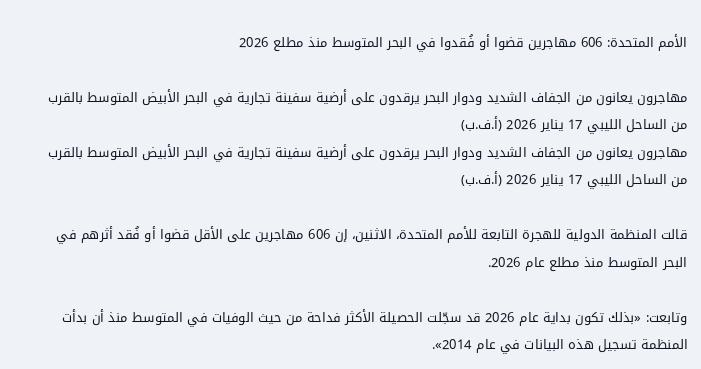الأمم المتحدة: 606 مهاجرين قضوا أو فُقدوا في البحر المتوسط منذ مطلع 2026

مهاجرون يعانون من الجفاف الشديد ودوار البحر يرقدون على أرضية سفينة تجارية في البحر الأبيض المتوسط بالقرب من الساحل الليبي 17 يناير 2026 (أ.ف.ب)
مهاجرون يعانون من الجفاف الشديد ودوار البحر يرقدون على أرضية سفينة تجارية في البحر الأبيض المتوسط بالقرب من الساحل الليبي 17 يناير 2026 (أ.ف.ب)

قالت المنظمة الدولية للهجرة التابعة للأمم المتحدة، الاثنين، إن 606 مهاجرين على الأقل قضوا أو فُقد أثرهم في البحر المتوسط منذ مطلع عام 2026.

وتابعت: «بذلك تكون بداية عام 2026 قد سجّلت الحصيلة الأكثر فداحة من حيث الوفيات في المتوسط منذ أن بدأت المنظمة تسجيل هذه البيانات في عام 2014».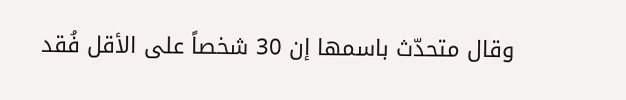وقال متحدّث باسمها إن 30 شخصاً على الأقل فُقد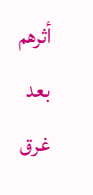أثرهم بعد غرق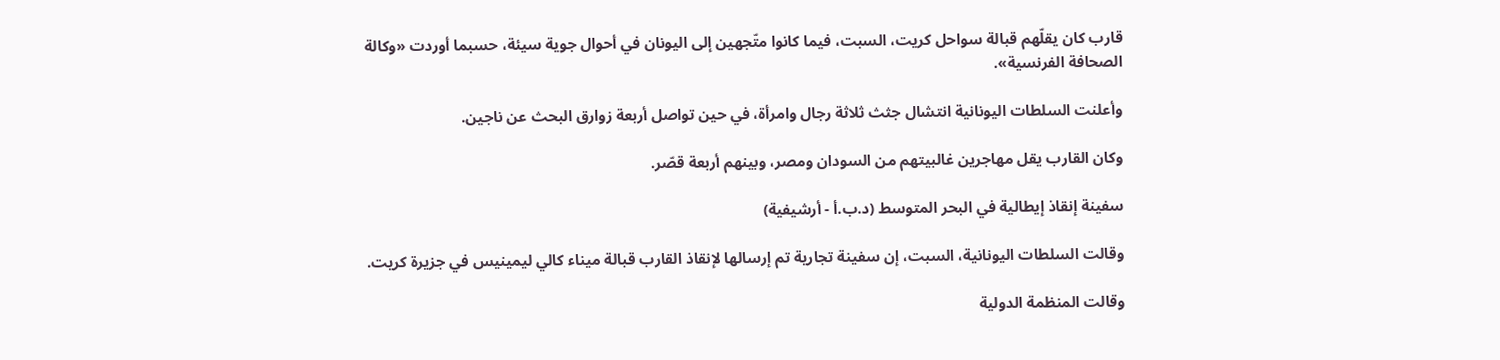قارب كان يقلّهم قبالة سواحل كريت، السبت، فيما كانوا متّجهين إلى اليونان في أحوال جوية سيئة، حسبما أوردت «وكالة الصحافة الفرنسية».

وأعلنت السلطات اليونانية انتشال جثث ثلاثة رجال وامرأة، في حين تواصل أربعة زوارق البحث عن ناجين.

وكان القارب يقل مهاجرين غالبيتهم من السودان ومصر، وبينهم أربعة قصّر.

سفينة إنقاذ إيطالية في البحر المتوسط (د.ب.أ - أرشيفية)

وقالت السلطات اليونانية، السبت، إن سفينة تجارية تم إرسالها لإنقاذ القارب قبالة ميناء كالي ليمينيس في جزيرة كريت.

وقالت المنظمة الدولية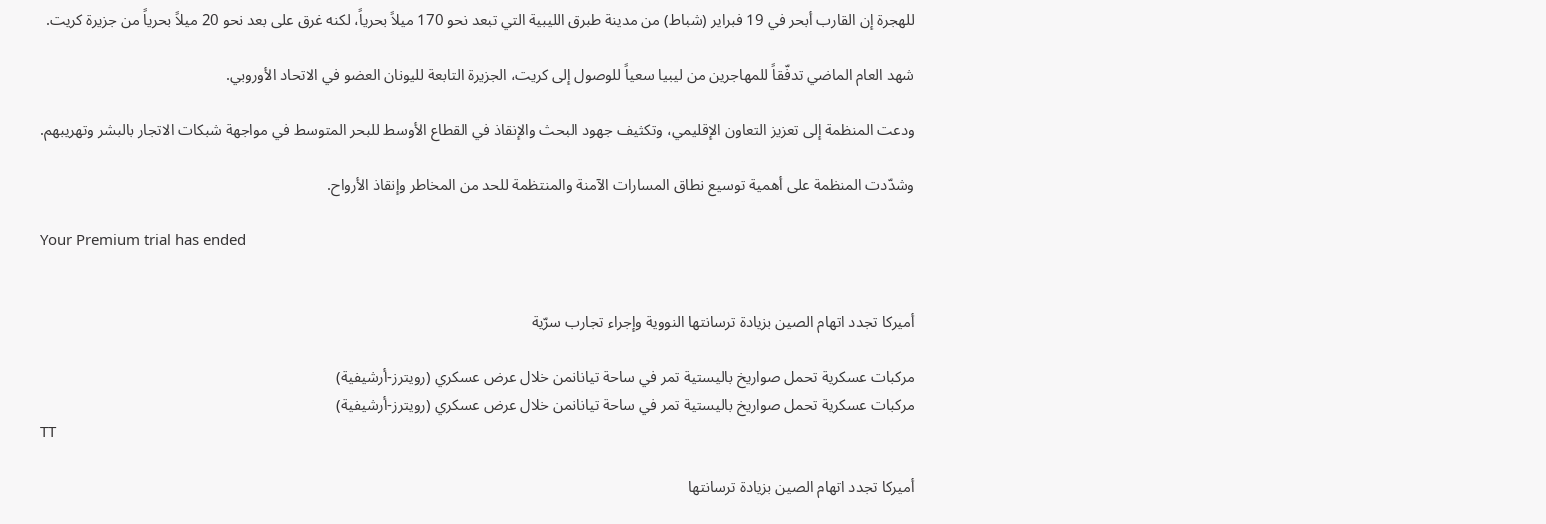للهجرة إن القارب أبحر في 19 فبراير (شباط) من مدينة طبرق الليبية التي تبعد نحو 170 ميلاً بحرياً، لكنه غرق على بعد نحو 20 ميلاً بحرياً من جزيرة كريت.

شهد العام الماضي تدفّقاً للمهاجرين من ليبيا سعياً للوصول إلى كريت، الجزيرة التابعة لليونان العضو في الاتحاد الأوروبي.

ودعت المنظمة إلى تعزيز التعاون الإقليمي، وتكثيف جهود البحث والإنقاذ في القطاع الأوسط للبحر المتوسط في مواجهة شبكات الاتجار بالبشر وتهريبهم.

وشدّدت المنظمة على أهمية توسيع نطاق المسارات الآمنة والمنتظمة للحد من المخاطر وإنقاذ الأرواح.

Your Premium trial has ended


أميركا تجدد اتهام الصين بزيادة ترسانتها النووية وإجراء تجارب سرّية

مركبات عسكرية تحمل صواريخ باليستية تمر في ساحة تيانانمن خلال عرض عسكري (رويترز-أرشيفية)
مركبات عسكرية تحمل صواريخ باليستية تمر في ساحة تيانانمن خلال عرض عسكري (رويترز-أرشيفية)
TT

أميركا تجدد اتهام الصين بزيادة ترسانتها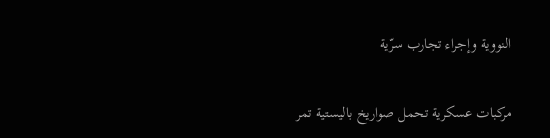النووية وإجراء تجارب سرّية

مركبات عسكرية تحمل صواريخ باليستية تمر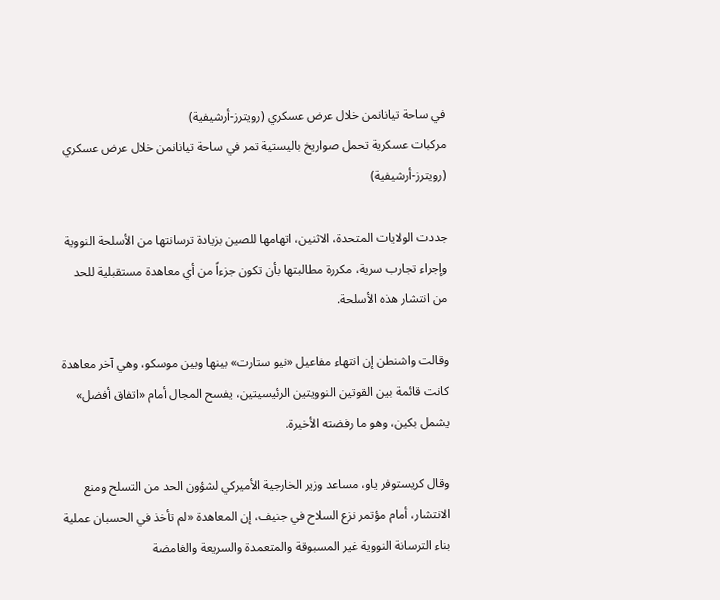في ساحة تيانانمن خلال عرض عسكري (رويترز-أرشيفية)
مركبات عسكرية تحمل صواريخ باليستية تمر في ساحة تيانانمن خلال عرض عسكري (رويترز-أرشيفية)

جددت الولايات المتحدة، الاثنين، اتهامها للصين بزيادة ترسانتها من الأسلحة النووية وإجراء تجارب سرية، مكررة مطالبتها بأن تكون جزءاً من أي معاهدة مستقبلية للحد من انتشار هذه الأسلحة.

وقالت واشنطن إن انتهاء مفاعيل «نيو ستارت» بينها وبين موسكو، وهي آخر معاهدة كانت قائمة بين القوتين النوويتين الرئيسيتين، يفسح المجال أمام «اتفاق أفضل» يشمل بكين، وهو ما رفضته الأخيرة.

وقال كريستوفر ياو، مساعد وزير الخارجية الأميركي لشؤون الحد من التسلح ومنع الانتشار، أمام مؤتمر نزع السلاح في جنيف، إن المعاهدة «لم تأخذ في الحسبان عملية بناء الترسانة النووية غير المسبوقة والمتعمدة والسريعة والغامضة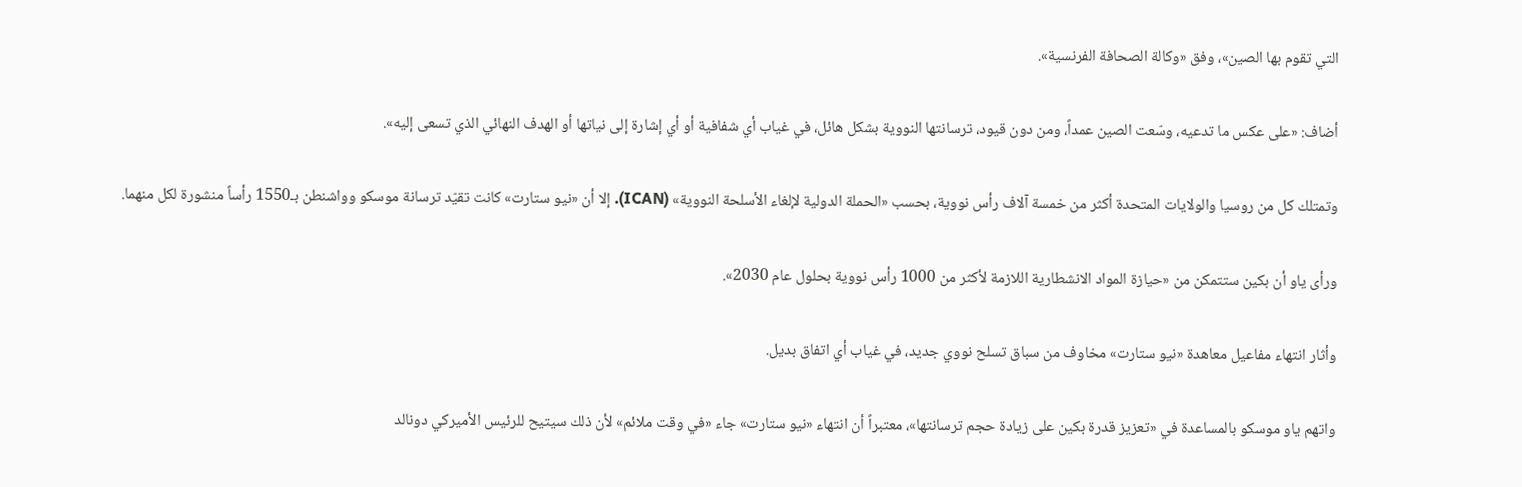التي تقوم بها الصين»، وفق «وكالة الصحافة الفرنسية».

أضاف: «على عكس ما تدعيه، وسّعت الصين عمداً، ومن دون قيود، ترسانتها النووية بشكل هائل، في غياب أي شفافية أو أي إشارة إلى نياتها أو الهدف النهائي الذي تسعى إليه».

وتمتلك كل من روسيا والولايات المتحدة أكثر من خمسة آلاف رأس نووية، بحسب «الحملة الدولية لإلغاء الأسلحة النووية» (ICAN). إلا أن «نيو ستارت» كانت تقيّد ترسانة موسكو وواشنطن بـ1550 رأساً منشورة لكل منهما.

ورأى ياو أن بكين ستتمكن من «حيازة المواد الانشطارية اللازمة لأكثر من 1000 رأس نووية بحلول عام 2030».

وأثار انتهاء مفاعيل معاهدة «نيو ستارت» مخاوف من سباق تسلح نووي جديد، في غياب أي اتفاق بديل.

واتهم ياو موسكو بالمساعدة في «تعزيز قدرة بكين على زيادة حجم ترسانتها»، معتبراً أن انتهاء «نيو ستارت» جاء «في وقت ملائم» لأن ذلك سيتيح للرئيس الأميركي دونالد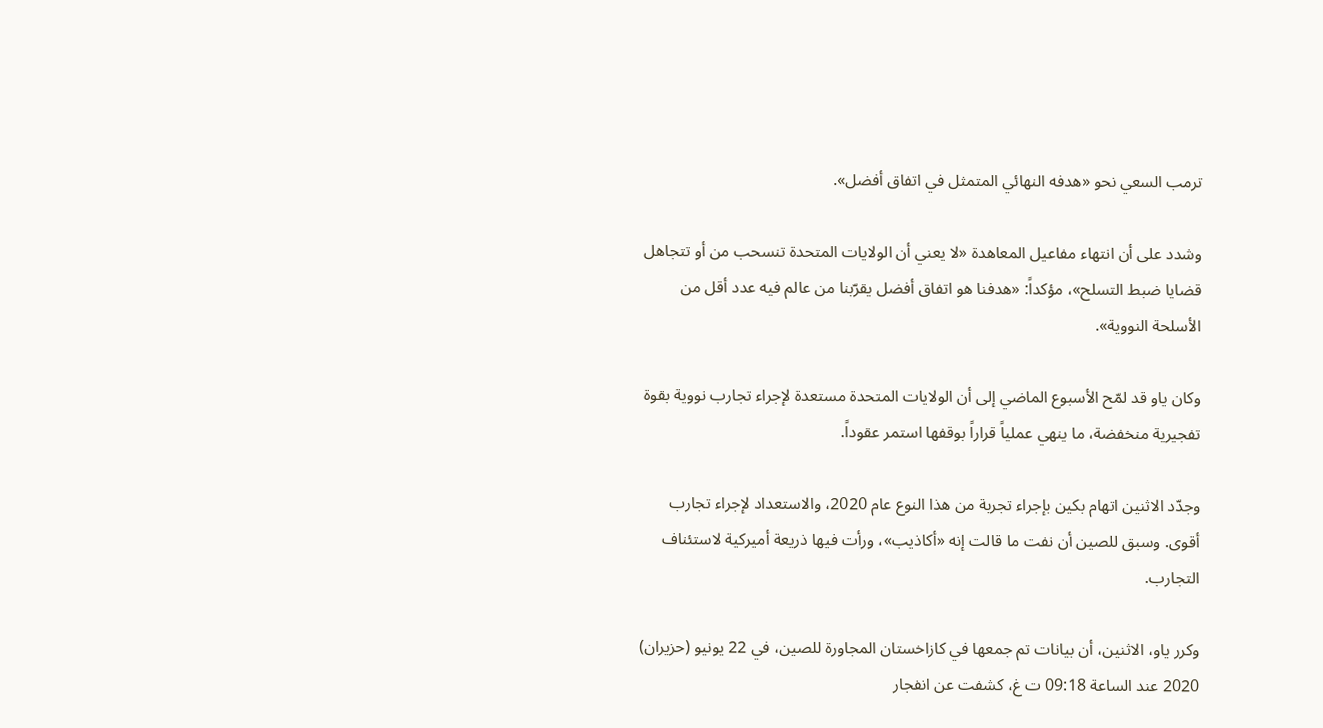ترمب السعي نحو «هدفه النهائي المتمثل في اتفاق أفضل».

وشدد على أن انتهاء مفاعيل المعاهدة «لا يعني أن الولايات المتحدة تنسحب من أو تتجاهل قضايا ضبط التسلح»، مؤكداً: «هدفنا هو اتفاق أفضل يقرّبنا من عالم فيه عدد أقل من الأسلحة النووية».

وكان ياو قد لمّح الأسبوع الماضي إلى أن الولايات المتحدة مستعدة لإجراء تجارب نووية بقوة تفجيرية منخفضة، ما ينهي عملياً قراراً بوقفها استمر عقوداً.

وجدّد الاثنين اتهام بكين بإجراء تجربة من هذا النوع عام 2020، والاستعداد لإجراء تجارب أقوى. وسبق للصين أن نفت ما قالت إنه «أكاذيب»، ورأت فيها ذريعة أميركية لاستئناف التجارب.

وكرر ياو، الاثنين، أن بيانات تم جمعها في كازاخستان المجاورة للصين، في 22 يونيو (حزيران) 2020 عند الساعة 09:18 ت غ، كشفت عن انفجار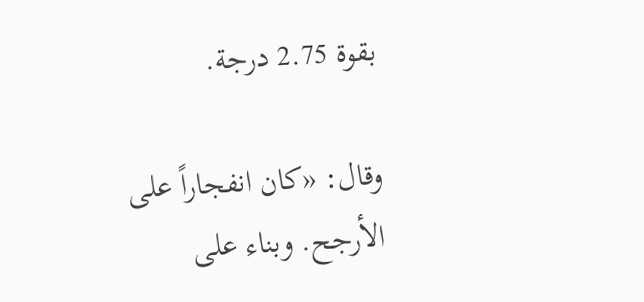بقوة 2.75 درجة.

وقال: «كان انفجاراً على الأرجح. وبناء على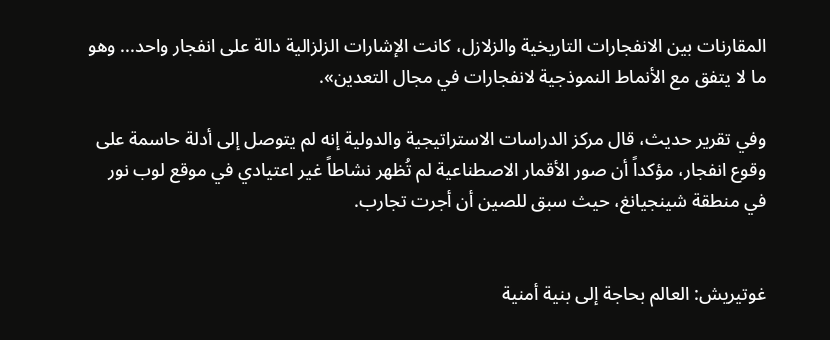المقارنات بين الانفجارات التاريخية والزلازل، كانت الإشارات الزلزالية دالة على انفجار واحد... وهو ما لا يتفق مع الأنماط النموذجية لانفجارات في مجال التعدين».

وفي تقرير حديث، قال مركز الدراسات الاستراتيجية والدولية إنه لم يتوصل إلى أدلة حاسمة على وقوع انفجار، مؤكداً أن صور الأقمار الاصطناعية لم تُظهر نشاطاً غير اعتيادي في موقع لوب نور في منطقة شينجيانغ، حيث سبق للصين أن أجرت تجارب.


غوتيريش: العالم بحاجة إلى بنية أمنية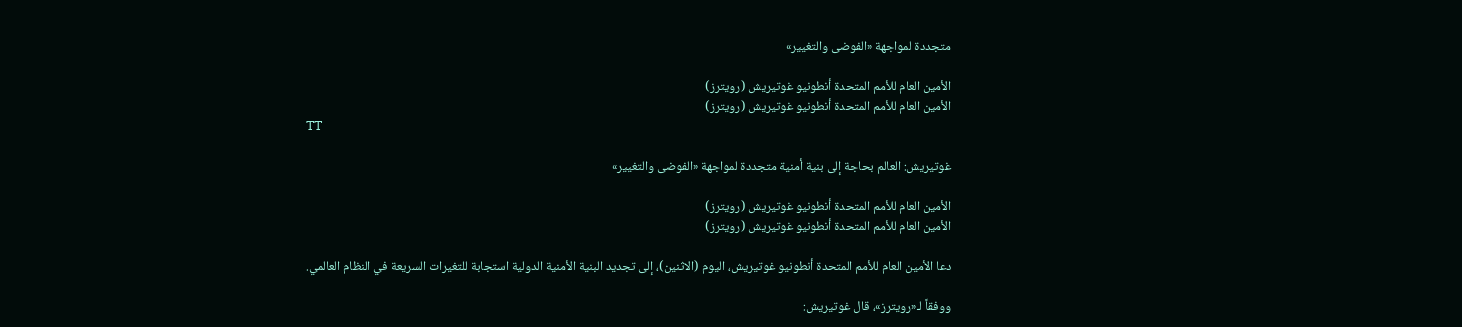متجددة لمواجهة «الفوضى والتغيير»

الأمين العام للأمم المتحدة أنطونيو غوتيريش (رويترز)
الأمين العام للأمم المتحدة أنطونيو غوتيريش (رويترز)
TT

غوتيريش: العالم بحاجة إلى بنية أمنية متجددة لمواجهة «الفوضى والتغيير»

الأمين العام للأمم المتحدة أنطونيو غوتيريش (رويترز)
الأمين العام للأمم المتحدة أنطونيو غوتيريش (رويترز)

دعا الأمين العام للأمم المتحدة أنطونيو غوتيريش، اليوم (الاثنين)، إلى تجديد ‌البنية الأمنية الدولية ‌استجابة للتغيرات ‌السريعة في النظام العالمي.

ووفقاً لـ«رويترز»، قال غوتيريش: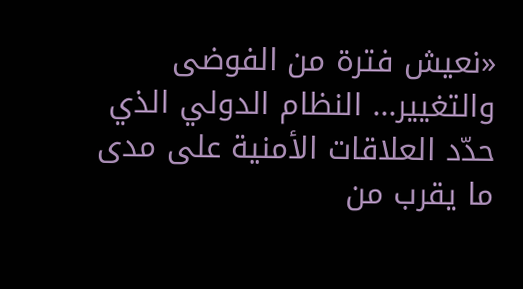«نعيش فترة من الفوضى والتغيير... النظام الدولي الذي حدّد ‌العلاقات ‌الأمنية على ‌مدى ما ‌يقرب من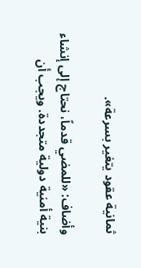ثمانية عقود يتغير بسرعة».

وأضاف: «للمضي قدماً، ‌نحتاج إلى إنشاء بنية أمنية دولية متجددة. ويجب أن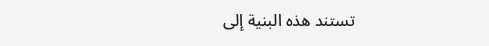تستند هذه البنية إلى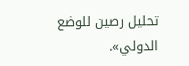تحليل رصين للوضع الدولي».